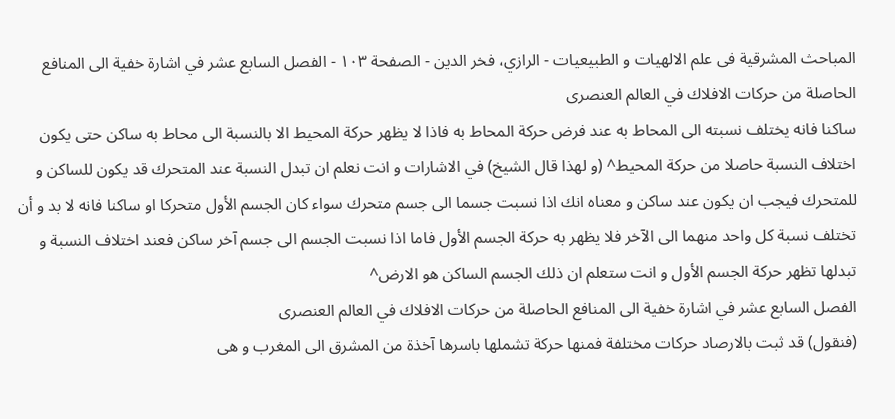المباحث المشرقية فى علم الالهيات و الطبيعيات - الرازي، فخر الدين - الصفحة ١٠٣ - الفصل السابع عشر في اشارة خفية الى المنافع الحاصلة من حركات الافلاك في العالم العنصرى
ساكنا فانه يختلف نسبته الى المحاط به عند فرض حركة المحاط به فاذا لا يظهر حركة المحيط الا بالنسبة الى محاط به ساكن حتى يكون اختلاف النسبة حاصلا من حركة المحيط^ (و لهذا قال الشيخ) في الاشارات و انت نعلم ان تبدل النسبة عند المتحرك قد يكون للساكن و للمتحرك فيجب ان يكون عند ساكن و معناه انك اذا نسبت جسما الى جسم متحرك سواء كان الجسم الأول متحركا او ساكنا فانه لا بد و أن تختلف نسبة كل واحد منهما الى الآخر فلا يظهر به حركة الجسم الأول فاما اذا نسبت الجسم الى جسم آخر ساكن فعند اختلاف النسبة و تبدلها تظهر حركة الجسم الأول و انت ستعلم ان ذلك الجسم الساكن هو الارض^
الفصل السابع عشر في اشارة خفية الى المنافع الحاصلة من حركات الافلاك في العالم العنصرى
(فنقول) قد ثبت بالارصاد حركات مختلفة فمنها حركة تشملها باسرها آخذة من المشرق الى المغرب و هى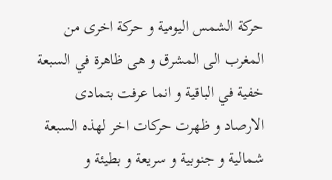حركة الشمس اليومية و حركة اخرى من المغرب الى المشرق و هى ظاهرة في السبعة خفية في الباقية و انما عرفت بتمادى الارصاد و ظهرت حركات اخر لهذه السبعة شمالية و جنوبية و سريعة و بطيئة و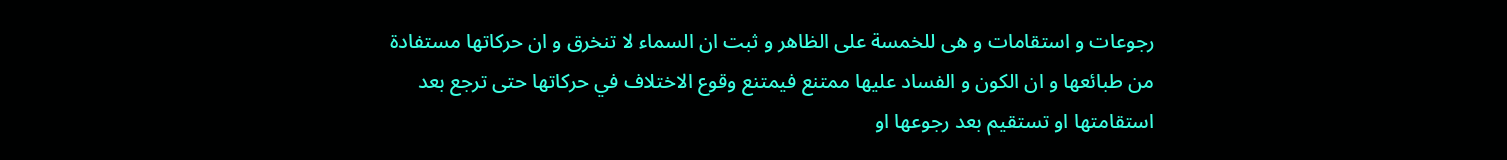رجوعات و استقامات و هى للخمسة على الظاهر و ثبت ان السماء لا تنخرق و ان حركاتها مستفادة من طبائعها و ان الكون و الفساد عليها ممتنع فيمتنع وقوع الاختلاف في حركاتها حتى ترجع بعد استقامتها او تستقيم بعد رجوعها او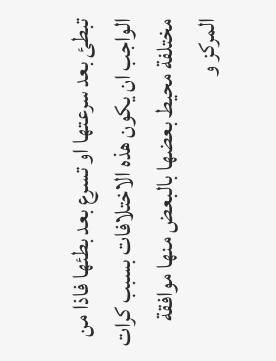تبطئ بعد سرعتها او تسرع بعد بطئها فاذا من الواجب ان يكون هذه الاختلافات بسبب كرات مختلفة محيط بعضها بالبعض منها موافقة المركز و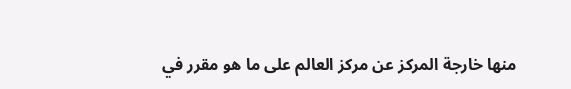منها خارجة المركز عن مركز العالم على ما هو مقرر في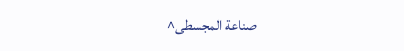صناعة المجسطى^